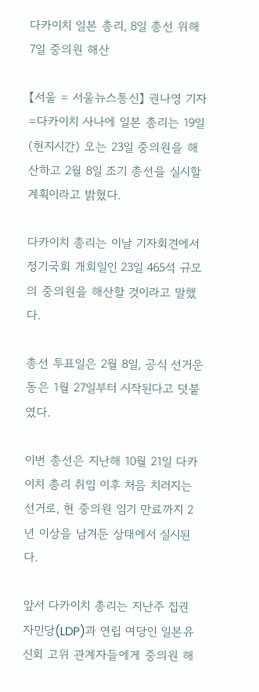다카이치 일본 총리, 8일 총선 위해 7일 중의원 해산

【서울 = 서울뉴스통신】 권나영 기자 =다카이치 사나에 일본 총리는 19일(현지시간) 오는 23일 중의원을 해산하고 2월 8일 조기 총선을 실시할 계획이라고 밝혔다.

다카이치 총리는 이날 기자회견에서 정기국회 개회일인 23일 465석 규모의 중의원을 해산할 것이라고 말했다.

총선 투표일은 2월 8일, 공식 선거운동은 1월 27일부터 시작된다고 덧붙였다.

이번 총선은 지난해 10월 21일 다카이치 총리 취임 이후 처음 치러지는 선거로, 현 중의원 임기 만료까지 2년 이상을 남겨둔 상태에서 실시된다.

앞서 다카이치 총리는 지난주 집권 자민당(LDP)과 연립 여당인 일본유신회 고위 관계자들에게 중의원 해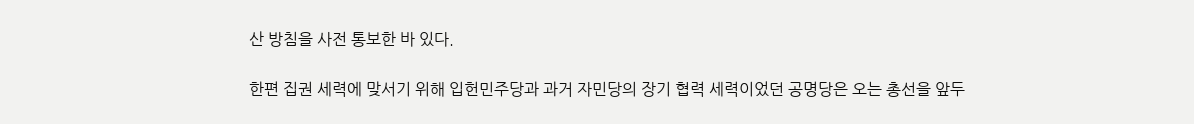산 방침을 사전 통보한 바 있다.

한편 집권 세력에 맞서기 위해 입헌민주당과 과거 자민당의 장기 협력 세력이었던 공명당은 오는 총선을 앞두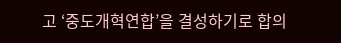고 ‘중도개혁연합’을 결성하기로 합의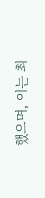했으며, 이는 최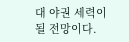대 야권 세력이 될 전망이다.